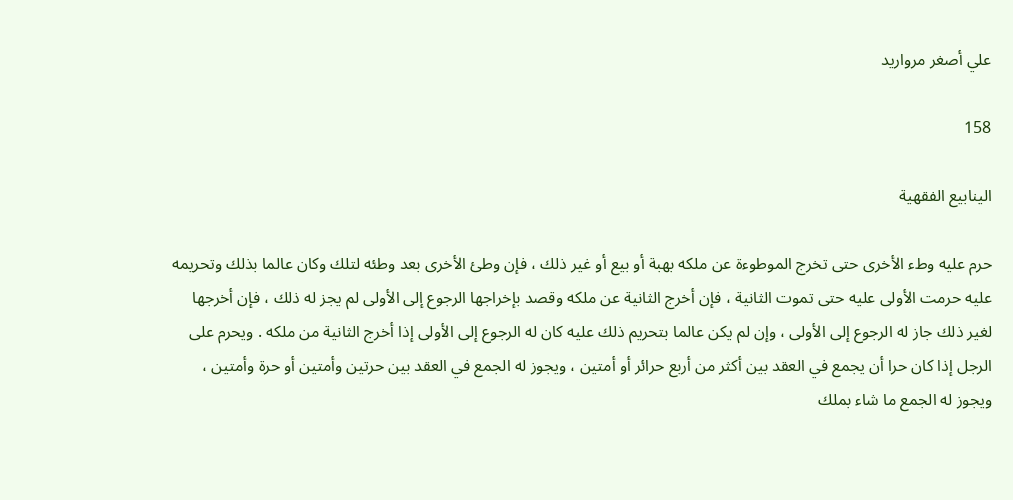علي أصغر مرواريد

158

الينابيع الفقهية

حرم عليه وطء الأخرى حتى تخرج الموطوءة عن ملكه بهبة أو بيع أو غير ذلك ، فإن وطئ الأخرى بعد وطئه لتلك وكان عالما بذلك وتحريمه عليه حرمت الأولى عليه حتى تموت الثانية ، فإن أخرج الثانية عن ملكه وقصد بإخراجها الرجوع إلى الأولى لم يجز له ذلك ، فإن أخرجها لغير ذلك جاز له الرجوع إلى الأولى ، وإن لم يكن عالما بتحريم ذلك عليه كان له الرجوع إلى الأولى إذا أخرج الثانية من ملكه . ويحرم على الرجل إذا كان حرا أن يجمع في العقد بين أكثر من أربع حرائر أو أمتين ، ويجوز له الجمع في العقد بين حرتين وأمتين أو حرة وأمتين ، ويجوز له الجمع ما شاء بملك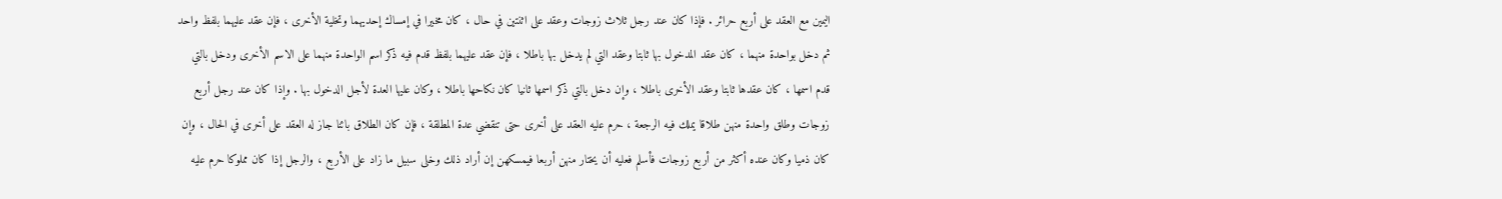اليمين مع العقد على أربع حرائر . فإذا كان عند رجل ثلاث زوجات وعقد على اثنتين في حال ، كان مخيرا في إمساك إحديهما وتخلية الأخرى ، فإن عقد عليهما بلفظ واحد ثم دخل بواحدة منهما ، كان عقد المدخول بها ثابتا وعقد التي لم يدخل بها باطلا ، فإن عقد عليهما بلفظ قدم فيه ذكر اسم الواحدة منهما على الاسم الأخرى ودخل بالتي قدم اسمها ، كان عقدها ثابتا وعقد الأخرى باطلا ، وإن دخل بالتي ذكر اسمها ثانيا كان نكاحها باطلا ، وكان عليها العدة لأجل الدخول بها . وإذا كان عند رجل أربع زوجات وطلق واحدة منهن طلاقا يملك فيه الرجعة ، حرم عليه العقد على أخرى حتى تنقضي عدة المطلقة ، فإن كان الطلاق بائنا جاز له العقد على أخرى في الحال ، وإن كان ذميا وكان عنده أكثر من أربع زوجات فأسلم فعليه أن يختار منهن أربعا فيمسكهن إن أراد ذلك وخلى سبيل ما زاد على الأربع ، والرجل إذا كان مملوكا حرم عليه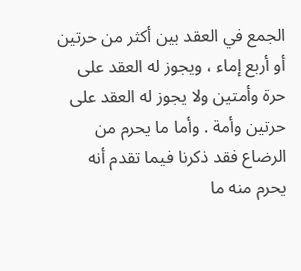الجمع في العقد بين أكثر من حرتين أو أربع إماء ، ويجوز له العقد على حرة وأمتين ولا يجوز له العقد على حرتين وأمة . وأما ما يحرم من الرضاع فقد ذكرنا فيما تقدم أنه يحرم منه ما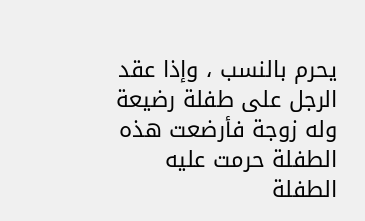يحرم بالنسب ، وإذا عقد الرجل على طفلة رضيعة وله زوجة فأرضعت هذه الطفلة حرمت عليه الطفلة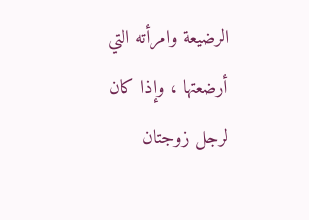الرضيعة وامرأته التي أرضعتها ، وإذا كان لرجل زوجتان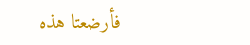فأرضعتا هذه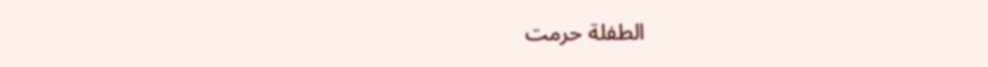الطفلة حرمت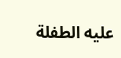عليه الطفلة